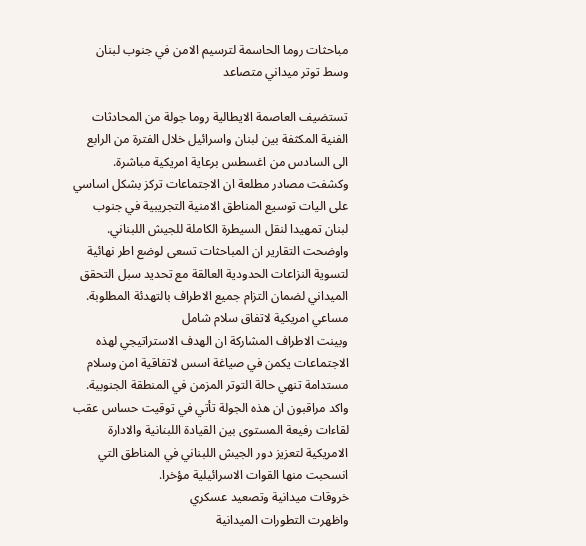مباحثات روما الحاسمة لترسيم الامن في جنوب لبنان وسط توتر ميداني متصاعد

تستضيف العاصمة الايطالية روما جولة من المحادثات الفنية المكثفة بين لبنان واسرائيل خلال الفترة من الرابع الى السادس من اغسطس برعاية امريكية مباشرة. وكشفت مصادر مطلعة ان الاجتماعات تركز بشكل اساسي على اليات توسيع المناطق الامنية التجريبية في جنوب لبنان تمهيدا لنقل السيطرة الكاملة للجيش اللبناني. واوضحت التقارير ان المباحثات تسعى لوضع اطر نهائية لتسوية النزاعات الحدودية العالقة مع تحديد سبل التحقق الميداني لضمان التزام جميع الاطراف بالتهدئة المطلوبة.
مساعي امريكية لاتفاق سلام شامل
وبينت الاطراف المشاركة ان الهدف الاستراتيجي لهذه الاجتماعات يكمن في صياغة اسس لاتفاقية امن وسلام مستدامة تنهي حالة التوتر المزمن في المنطقة الجنوبية. واكد مراقبون ان هذه الجولة تأتي في توقيت حساس عقب لقاءات رفيعة المستوى بين القيادة اللبنانية والادارة الامريكية لتعزيز دور الجيش اللبناني في المناطق التي انسحبت منها القوات الاسرائيلية مؤخرا.
خروقات ميدانية وتصعيد عسكري
واظهرت التطورات الميدانية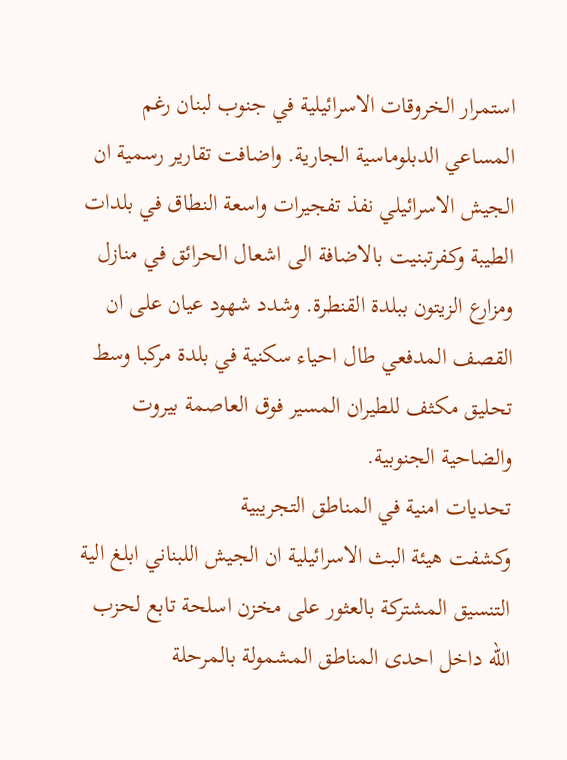استمرار الخروقات الاسرائيلية في جنوب لبنان رغم المساعي الدبلوماسية الجارية. واضافت تقارير رسمية ان الجيش الاسرائيلي نفذ تفجيرات واسعة النطاق في بلدات الطيبة وكفرتبنيت بالاضافة الى اشعال الحرائق في منازل ومزارع الزيتون ببلدة القنطرة. وشدد شهود عيان على ان القصف المدفعي طال احياء سكنية في بلدة مركبا وسط تحليق مكثف للطيران المسير فوق العاصمة بيروت والضاحية الجنوبية.
تحديات امنية في المناطق التجريبية
وكشفت هيئة البث الاسرائيلية ان الجيش اللبناني ابلغ الية التنسيق المشتركة بالعثور على مخزن اسلحة تابع لحزب الله داخل احدى المناطق المشمولة بالمرحلة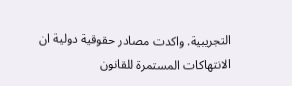التجريبية. واكدت مصادر حقوقية دولية ان الانتهاكات المستمرة للقانون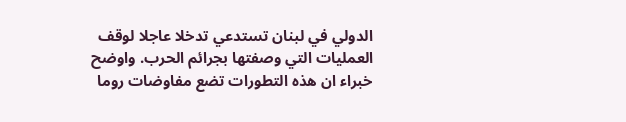الدولي في لبنان تستدعي تدخلا عاجلا لوقف العمليات التي وصفتها بجرائم الحرب. واوضح خبراء ان هذه التطورات تضع مفاوضات روما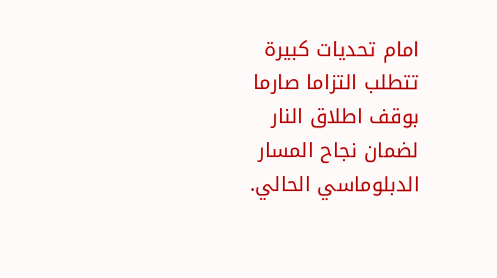امام تحديات كبيرة تتطلب التزاما صارما بوقف اطلاق النار لضمان نجاح المسار الدبلوماسي الحالي.